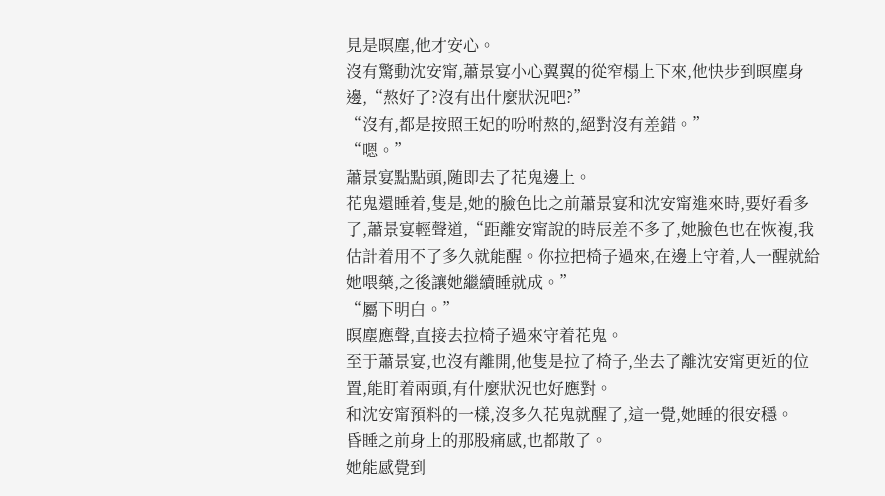見是暝塵,他才安心。
沒有驚動沈安甯,蕭景宴小心翼翼的從窄榻上下來,他快步到暝塵身邊,“熬好了?沒有出什麼狀況吧?”
“沒有,都是按照王妃的吩咐熬的,絕對沒有差錯。”
“嗯。”
蕭景宴點點頭,随即去了花鬼邊上。
花鬼還睡着,隻是,她的臉色比之前蕭景宴和沈安甯進來時,要好看多了,蕭景宴輕聲道,“距離安甯說的時辰差不多了,她臉色也在恢複,我估計着用不了多久就能醒。你拉把椅子過來,在邊上守着,人一醒就給她喂藥,之後讓她繼續睡就成。”
“屬下明白。”
暝塵應聲,直接去拉椅子過來守着花鬼。
至于蕭景宴,也沒有離開,他隻是拉了椅子,坐去了離沈安甯更近的位置,能盯着兩頭,有什麼狀況也好應對。
和沈安甯預料的一樣,沒多久花鬼就醒了,這一覺,她睡的很安穩。
昏睡之前身上的那股痛感,也都散了。
她能感覺到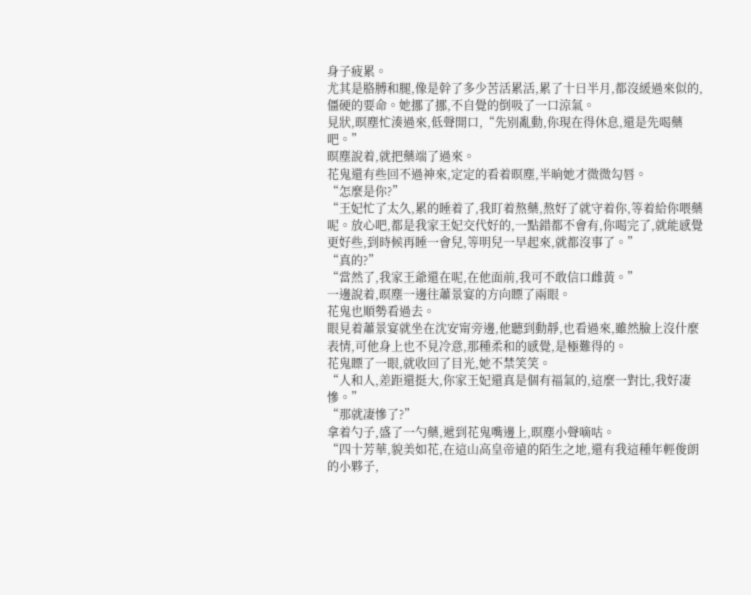身子疲累。
尤其是胳膊和腿,像是幹了多少苦活累活,累了十日半月,都沒緩過來似的,僵硬的要命。她挪了挪,不自覺的倒吸了一口涼氣。
見狀,暝塵忙湊過來,低聲開口,“先别亂動,你現在得休息,還是先喝藥吧。”
暝塵說着,就把藥端了過來。
花鬼還有些回不過神來,定定的看着暝塵,半晌她才微微勾唇。
“怎麼是你?”
“王妃忙了太久,累的睡着了,我盯着熬藥,熬好了就守着你,等着給你喂藥呢。放心吧,都是我家王妃交代好的,一點錯都不會有,你喝完了,就能感覺更好些,到時候再睡一會兒,等明兒一早起來,就都沒事了。”
“真的?”
“當然了,我家王爺還在呢,在他面前,我可不敢信口雌黃。”
一邊說着,暝塵一邊往蕭景宴的方向瞟了兩眼。
花鬼也順勢看過去。
眼見着蕭景宴就坐在沈安甯旁邊,他聽到動靜,也看過來,雖然臉上沒什麼表情,可他身上也不見冷意,那種柔和的感覺,是極難得的。
花鬼瞟了一眼,就收回了目光,她不禁笑笑。
“人和人,差距還挺大,你家王妃還真是個有福氣的,這麼一對比,我好凄慘。”
“那就凄慘了?”
拿着勺子,盛了一勺藥,遞到花鬼嘴邊上,暝塵小聲嘀咕。
“四十芳華,貌美如花,在這山高皇帝遠的陌生之地,還有我這種年輕俊朗的小夥子,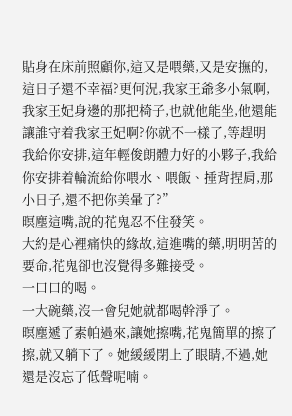貼身在床前照顧你,這又是喂藥,又是安撫的,這日子還不幸福?更何況,我家王爺多小氣啊,我家王妃身邊的那把椅子,也就他能坐,他還能讓誰守着我家王妃啊?你就不一樣了,等趕明我給你安排,這年輕俊朗體力好的小夥子,我給你安排着輪流給你喂水、喂飯、捶背捏肩,那小日子,還不把你美暈了?”
暝塵這嘴,說的花鬼忍不住發笑。
大約是心裡痛快的緣故,這進嘴的藥,明明苦的要命,花鬼卻也沒覺得多難接受。
一口口的喝。
一大碗藥,沒一會兒她就都喝幹淨了。
暝塵遞了素帕過來,讓她擦嘴,花鬼簡單的擦了擦,就又躺下了。她緩緩閉上了眼睛,不過,她還是沒忘了低聲呢喃。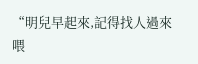“明兒早起來,記得找人過來喂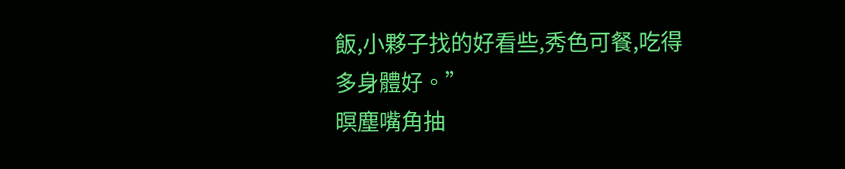飯,小夥子找的好看些,秀色可餐,吃得多身體好。”
暝塵嘴角抽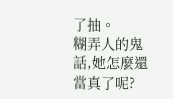了抽。
糊弄人的鬼話,她怎麼還當真了呢?